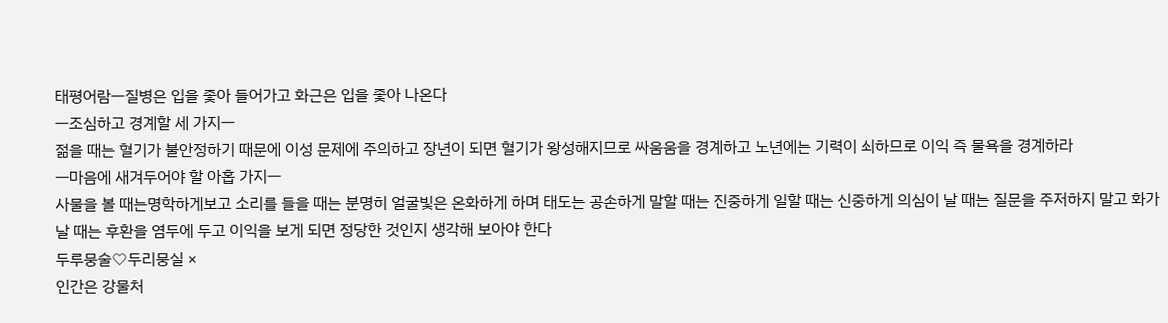태평어람ㅡ질병은 입을 좇아 들어가고 화근은 입을 좇아 나온다
ㅡ조심하고 경계할 세 가지ㅡ
젊을 때는 혈기가 불안정하기 때문에 이성 문제에 주의하고 장년이 되면 혈기가 왕성해지므로 싸움움을 경계하고 노년에는 기력이 쇠하므로 이익 즉 물욕을 경계하라
ㅡ마음에 새겨두어야 할 아홉 가지ㅡ
사물을 볼 때는명학하게보고 소리를 들을 때는 분명히 얼굴빛은 온화하게 하며 태도는 공손하게 말할 때는 진중하게 일할 때는 신중하게 의심이 날 때는 질문을 주저하지 말고 화가 날 때는 후환을 염두에 두고 이익을 보게 되면 정당한 것인지 생각해 보아야 한다
두루뭉술♡두리뭉실 ×
인간은 강물처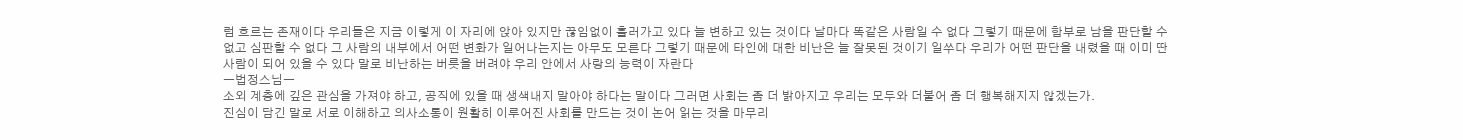럼 흐르는 존재이다 우리들은 지금 이렇게 이 자리에 앉아 있지만 끊임없이 흘러가고 있다 늘 변하고 있는 것이다 날마다 똑같은 사람일 수 없다 그렇기 때문에 함부로 남을 판단할 수 없고 심판할 수 없다 그 사람의 내부에서 어떤 변화가 일어나는지는 아무도 모른다 그렇기 때문에 타인에 대한 비난은 늘 잘못된 것이기 일쑤다 우리가 어떤 판단을 내렸을 때 이미 딴 사람이 되어 있을 수 있다 말로 비난하는 버릇을 버려야 우리 안에서 사랑의 능력이 자란다
ㅡ법정스님ㅡ
소외 계층에 깊은 관심을 가져야 하고, 공직에 있을 때 생색내지 말아야 하다는 말이다 그러면 사회는 좀 더 밝아지고 우리는 모두와 더불어 좀 더 행복해지지 않겠는가.
진심이 담긴 말로 서로 이해하고 의사소통이 원활히 이루어진 사회를 만드는 것이 논어 읽는 것을 마무리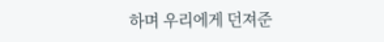하며 우리에게 던져준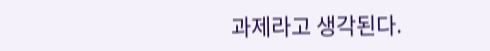과제라고 생각된다.